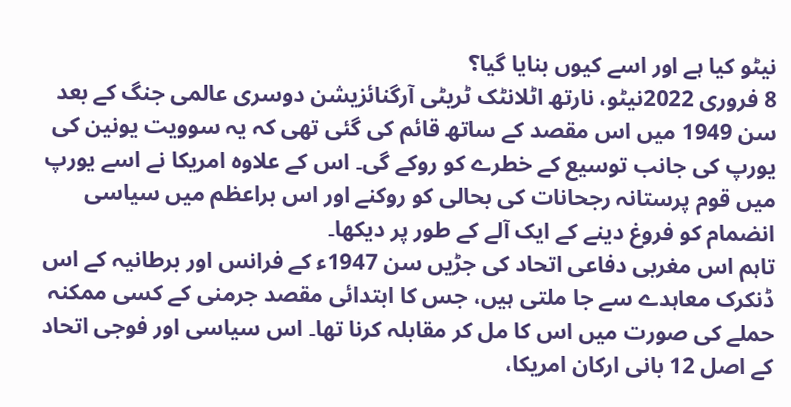نیٹو کیا ہے اور اسے کیوں بنایا گیا؟
8 فروری 2022نیٹو، نارتھ اٹلانٹک ٹریٹی آرگنائزیشن دوسری عالمی جنگ کے بعد سن 1949 میں اس مقصد کے ساتھ قائم کی گئی تھی کہ یہ سوویت یونین کی یورپ کی جانب توسیع کے خطرے کو روکے گی۔ اس کے علاوہ امریکا نے اسے یورپ میں قوم پرستانہ رجحانات کی بحالی کو روکنے اور اس براعظم میں سیاسی انضمام کو فروغ دینے کے ایک آلے کے طور پر دیکھا۔
تاہم اس مغربی دفاعی اتحاد کی جڑیں سن 1947ء کے فرانس اور برطانیہ کے اس ڈنکرک معاہدے سے جا ملتی ہیں، جس کا ابتدائی مقصد جرمنی کے کسی ممکنہ حملے کی صورت میں اس کا مل کر مقابلہ کرنا تھا۔ اس سیاسی اور فوجی اتحاد کے اصل 12 بانی ارکان امریکا،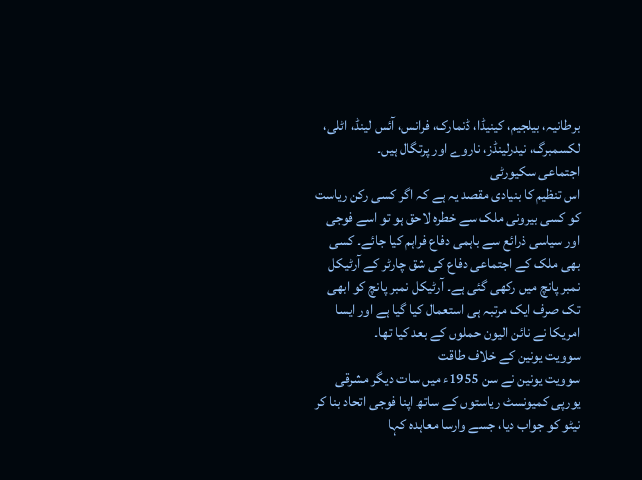برطانیہ، بیلجیم، کینیڈا، ڈنمارک، فرانس، آئس لینڈ، اٹلی، لکسمبرگ، نیدرلینڈز، ناروے اور پرتگال ہیں۔
اجتماعی سکیورٹی
اس تنظیم کا بنیادی مقصد یہ ہے کہ اگر کسی رکن ریاست کو کسی بیرونی ملک سے خطرہ لاحق ہو تو اسے فوجی اور سیاسی ذرائع سے باہمی دفاع فراہم کیا جائے۔ کسی بھی ملک کے اجتماعی دفاع کی شق چارٹر کے آرٹیکل نمبر پانچ میں رکھی گئی ہے۔ آرٹیکل نمبر پانچ کو ابھی تک صرف ایک مرتبہ ہی استعمال کیا گیا ہے اور ایسا امریکا نے نائن الیون حملوں کے بعد کیا تھا۔
سوویت یونین کے خلاف طاقت
سوویت یونین نے سن 1955ء میں سات دیگر مشرقی یورپی کمیونسٹ ریاستوں کے ساتھ اپنا فوجی اتحاد بنا کر نیٹو کو جواب دیا، جسے وارسا معاہدہ کہا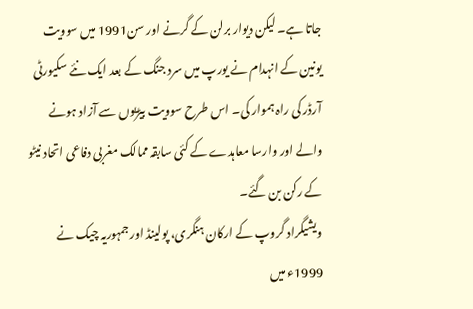جاتا ہے۔ لیکن دیوار برلن کے گرنے اور سن1991 میں سوویت یونین کے انہدام نے یورپ میں سرد جنگ کے بعد ایک نئے سکیورٹی آرڈر کی راہ ہموار کی۔ اس طرح سوویت بیڑیوں سے آزاد ہونے والے اور وارسا معاہدے کے کئی سابقہ ممالک مغربی دفاعی اتحاد نیٹو کے رکن بن گئے۔
ویشیگراد گروپ کے ارکان ہنگری، پولینڈ اور جمہوریہ چیک نے 1999ء میں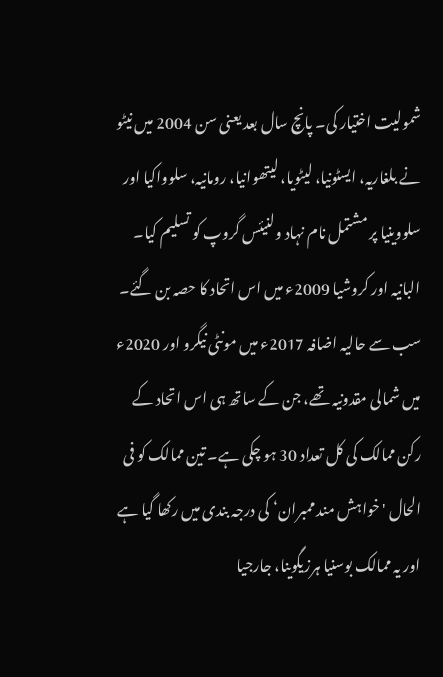شمولیت اختیار کی۔ پانچ سال بعد یعنی سن 2004 میں نیٹو نے بلغاریہ، ایسٹونیا، لیٹویا، لیتھوانیا، رومانیہ، سلوواکیا اور سلووینیا پر مشتمل نام نہاد ولنیئس گروپ کو تسلیم کیا۔ البانیہ اور کروشیا 2009ء میں اس اتحاد کا حصہ بن گئے۔
سب سے حالیہ اضافہ 2017ء میں مونٹی نیگرو اور 2020ء میں شمالی مقدونیہ تھے، جن کے ساتھ ہی اس اتحاد کے رکن ممالک کی کل تعداد 30 ہو چکی ہے۔ تین ممالک کو فی الحال 'خواہش مند ممبران‘ کی درجہ بندی میں رکھا گیا ہے اور یہ ممالک بوسنیا ہرزیگوینا، جارجیا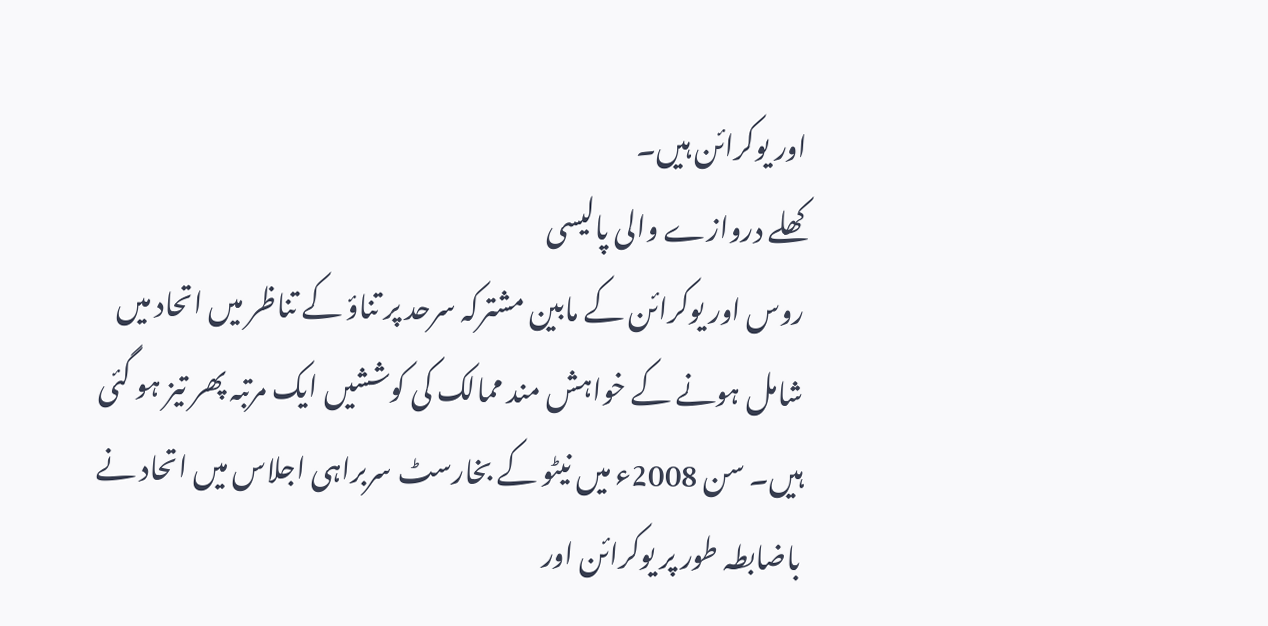اور یوکرائن ہیں۔
کھلے دروازے والی پالیسی
روس اور یوکرائن کے مابین مشترکہ سرحد پر تناؤ کے تناظر میں اتحاد میں شامل ہونے کے خواہش مند ممالک کی کوششیں ایک مرتبہ پھر تیز ہو گئی ہیں۔ سن 2008ء میں نیٹو کے بخارسٹ سربراہی اجلاس میں اتحاد نے باضابطہ طور پر یوکرائن اور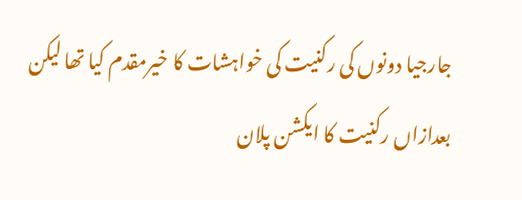جارجیا دونوں کی رکنیت کی خواہشات کا خیرمقدم کیا تھا لیکن بعدازاں رکنیت کا ایکشن پلان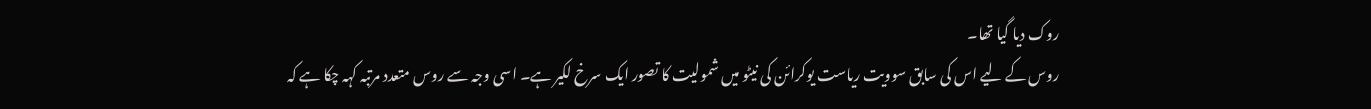روک دیا گیا تھا۔
روس کے لیے اس کی سابق سوویت ریاست یوکرائن کی نیٹو میں شمولیت کا تصور ایک سرخ لکیر ہے۔ اسی وجہ سے روس متعدد مرتبہ کہہ چکا ہے کہ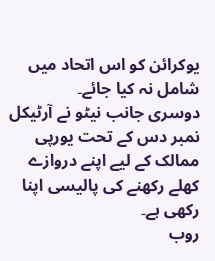یوکرائن کو اس اتحاد میں شامل نہ کیا جائے۔
دوسری جانب نیٹو نے آرٹیکل نمبر دس کے تحت یورپی ممالک کے لیے اپنے دروازے کھلے رکھنے کی پالیسی اپنا رکھی ہے۔
روب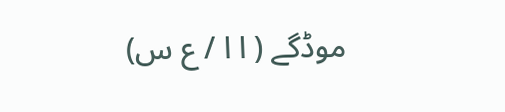موڈگے ( ا ا / ع س)